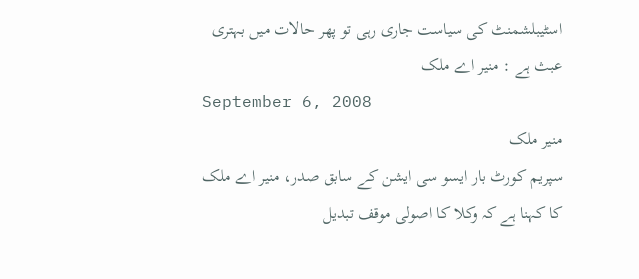اسٹیبلشمنٹ کی سیاست جاری رہی تو پھر حالات میں بہتری عبث ہے : منیر اے ملک
September 6, 2008
منیر ملک
سپریم کورٹ بار ایسو سی ایشن کے سابق صدر، منیر اے ملک کا کہنا ہے کہ وکلا کا اصولی موقف تبدیل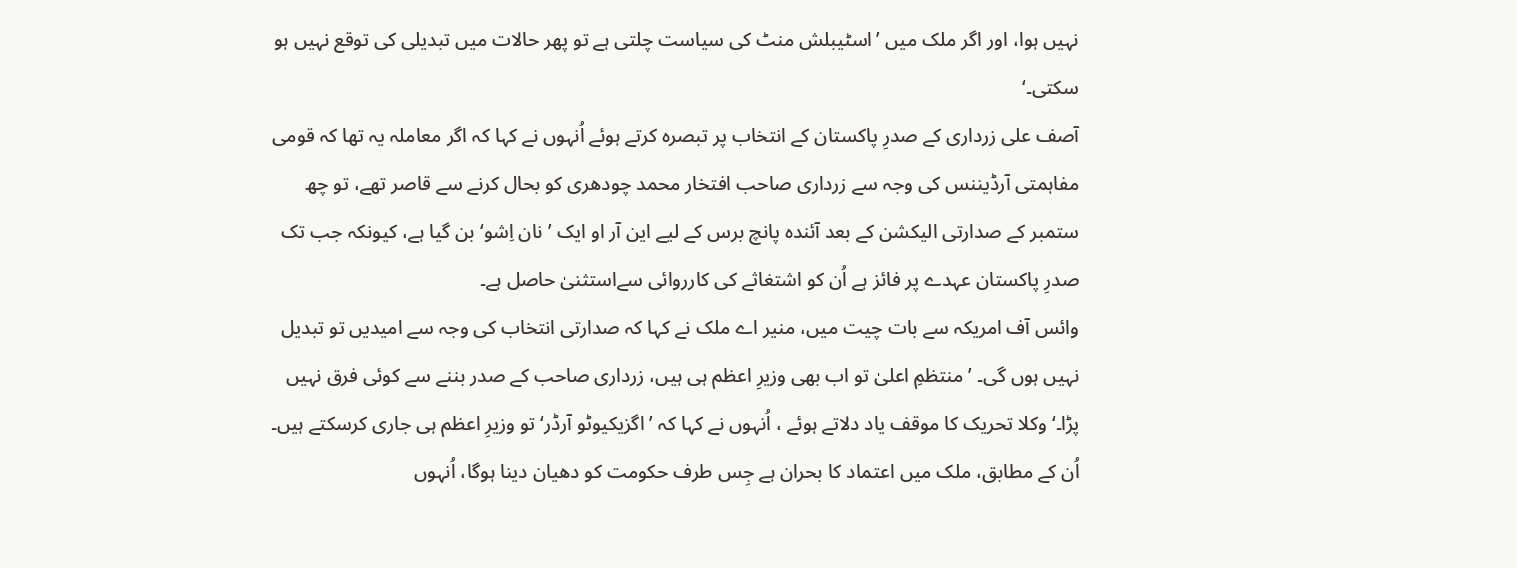نہیں ہوا، اور اگر ملک میں ’اسٹیبلش منٹ کی سیاست چلتی ہے تو پھر حالات میں تبدیلی کی توقع نہیں ہو سکتی۔‘
آصف علی زرداری کے صدرِ پاکستان کے انتخاب پر تبصرہ کرتے ہوئے اُنہوں نے کہا کہ اگر معاملہ یہ تھا کہ قومی مفاہمتی آرڈیننس کی وجہ سے زرداری صاحب افتخار محمد چودھری کو بحال کرنے سے قاصر تھے، تو چھ ستمبر کے صدارتی الیکشن کے بعد آئندہ پانچ برس کے لیے این آر او ایک ’نان اِشو‘بن گیا ہے، کیونکہ جب تک صدرِ پاکستان عہدے پر فائز ہے اُن کو اشتغاثے کی کارروائی سےاستثنیٰ حاصل ہے۔
وائس آف امریکہ سے بات چیت میں، منیر اے ملک نے کہا کہ صدارتی انتخاب کی وجہ سے امیدیں تو تبدیل نہیں ہوں گی۔ ’منتظمِ اعلیٰ تو اب بھی وزیرِ اعظم ہی ہیں، زرداری صاحب کے صدر بننے سے کوئی فرق نہیں پڑا۔‘ وکلا تحریک کا موقف یاد دلاتے ہوئے ، اُنہوں نے کہا کہ ’اگزیکیوٹو آرڈر‘تو وزیرِ اعظم ہی جاری کرسکتے ہیں۔
اُن کے مطابق، ملک میں اعتماد کا بحران ہے جِس طرف حکومت کو دھیان دینا ہوگا، اُنہوں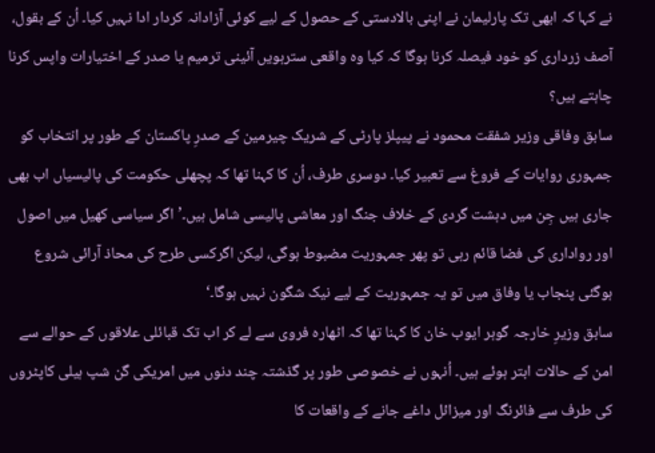نے کہا کہ ابھی تک پارلیمان نے اپنی بالادستی کے حصول کے لیے کوئی آزادانہ کردار ادا نہیں کیا۔ اُن کے بقول، آصف زرداری کو خود فیصلہ کرنا ہوگا کہ کیا وہ واقعی سترہویں آئینی ترمیم یا صدر کے اختیارات واپس کرنا چاہتے ہیں؟
سابق وفاقی وزیر شفقت محمود نے پیپلز پارٹی کے شریک چیرمین کے صدرِ پاکستان کے طور پر انتخاب کو جمہوری روایات کے فروغ سے تعبیر کیا۔ دوسری طرف، اُن کا کہنا تھا کہ پچھلی حکومت کی پالیسیاں اب بھی جاری ہیں جِن میں دہشت گردی کے خلاف جنگ اور معاشی پالیسی شامل ہیں۔’اگر سیاسی کھیل میں اصول اور رواداری کی فضا قائم رہی تو پھر جمہوریت مضبوط ہوگی، لیکن اگرکسی طرح کی محاذ آرائی شروع ہوگئی پنجاب یا وفاق میں تو یہ جمہوریت کے لیے نیک شگون نہیں ہوگا۔‘
سابق وزیرِ خارجہ گوہر ایوب خان کا کہنا تھا کہ اٹھارہ فروی سے لے کر اب تک قبائلی علاقوں کے حوالے سے امن کے حالات ابتر ہوئے ہیں۔ اُنہوں نے خصوصی طور پر گذشتہ چند دنوں میں امریکی گن شپ ہیلی کاپٹروں کی طرف سے فائرنگ اور میزائل داغے جانے کے واقعات کا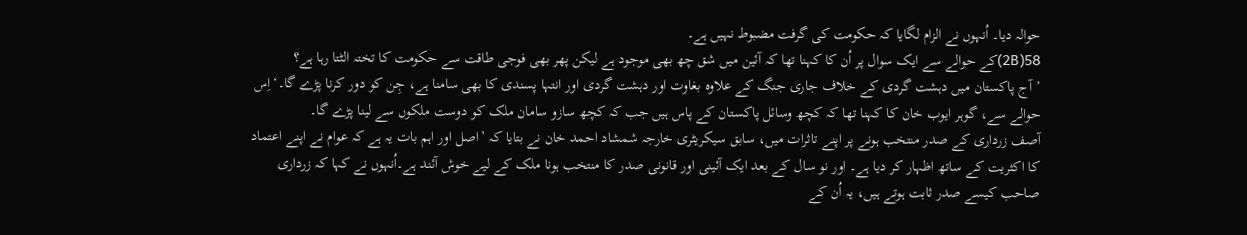حوالہ دیا۔ اُنہوں نے الزام لگایا کہ حکومت کی گرفت مضبوط نہیں ہے۔
58(2B)کے حوالے سے ایک سوال پر اُن کا کہنا تھا کہ آئین میں شق چھ بھی موجود ہے لیکن پھر بھی فوجی طاقت سے حکومت کا تختہ الٹتا رہا ہے؟
’آج پاکستان میں دہشت گردی کے خلاف جاری جنگ کے علاوہ بغاوت اور دہشت گردی اور انتہا پسندی کا بھی سامنا ہے، جِن کو دور کرنا پڑے گا۔‘اِس حوالے سے، گوہر ایوب خان کا کہنا تھا کہ کچھ وسائل پاکستان کے پاس ہیں جب کہ کچھ سازو سامان ملک کو دوست ملکوں سے لینا پڑے گا۔
آصف زرداری کے صدر منتخب ہونے پر اپنے تاثرات میں، سابق سیکریٹری خارجہ شمشاد احمد خان نے بتایا کہ ’اصل اور اہم بات یہ ہے کہ عوام نے اپنے اعتماد کا اکثریت کے ساتھ اظہار کر دیا ہے۔ اور نو سال کے بعد ایک آئینی اور قانونی صدر کا منتخب ہونا ملک کے لیے خوش آئند ہے۔اُنہوں نے کہا کہ زرداری صاحب کیسے صدر ثابت ہوتے ہیں، یہ اُن کے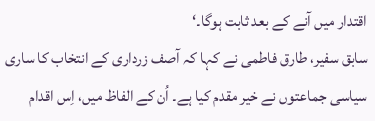اقتدار میں آنے کے بعد ثابت ہوگا۔‘
سابق سفیر، طارق فاطمی نے کہا کہ آصف زرداری کے انتخاب کا ساری سیاسی جماعتوں نے خیر مقدم کیا ہے۔ اُن کے الفاظ میں، اِس اقدام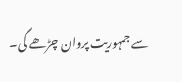سے جمہوریت پروان چڑھے گی۔